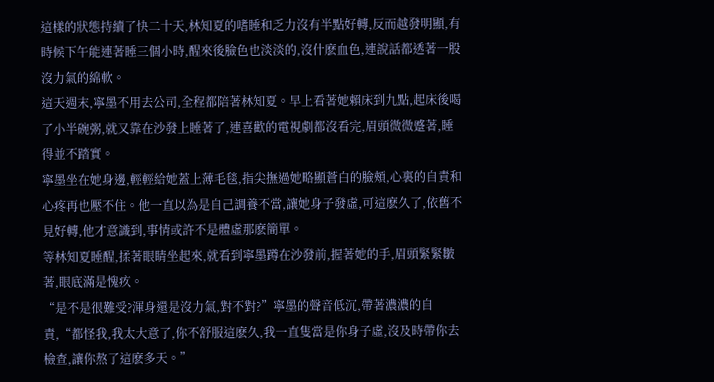這樣的狀態持續了快二十天,林知夏的嗜睡和乏力沒有半點好轉,反而越發明顯,有時候下午能連著睡三個小時,醒來後臉色也淡淡的,沒什麽血色,連說話都透著一股沒力氣的綿軟。
這天週末,寧墨不用去公司,全程都陪著林知夏。早上看著她賴床到九點,起床後喝了小半碗粥,就又靠在沙發上睡著了,連喜歡的電視劇都沒看完,眉頭微微蹙著,睡得並不踏實。
寧墨坐在她身邊,輕輕給她蓋上薄毛毯,指尖撫過她略顯蒼白的臉頰,心裏的自責和心疼再也壓不住。他一直以為是自己調養不當,讓她身子發虛,可這麽久了,依舊不見好轉,他才意識到,事情或許不是體虛那麽簡單。
等林知夏睡醒,揉著眼睛坐起來,就看到寧墨蹲在沙發前,握著她的手,眉頭緊緊皺著,眼底滿是愧疚。
“是不是很難受?渾身還是沒力氣,對不對?”寧墨的聲音低沉,帶著濃濃的自責,“都怪我,我太大意了,你不舒服這麽久,我一直隻當是你身子虛,沒及時帶你去檢查,讓你熬了這麽多天。”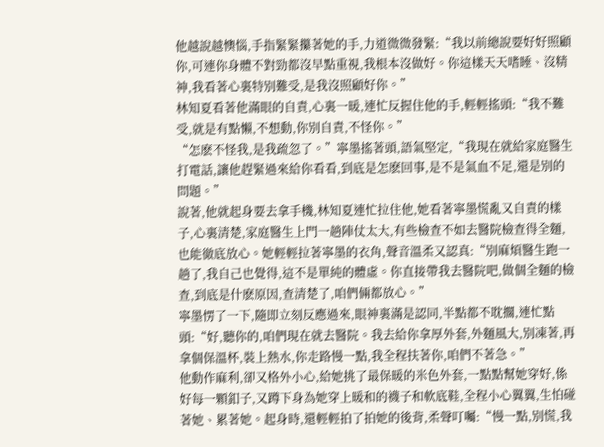他越說越懊惱,手指緊緊攥著她的手,力道微微發緊:“我以前總說要好好照顧你,可連你身體不對勁都沒早點重視,我根本沒做好。你這樣天天嗜睡、沒精神,我看著心裏特別難受,是我沒照顧好你。”
林知夏看著他滿眼的自責,心裏一暖,連忙反握住他的手,輕輕搖頭:“我不難受,就是有點懶,不想動,你別自責,不怪你。”
“怎麽不怪我,是我疏忽了。”寧墨搖著頭,語氣堅定,“我現在就給家庭醫生打電話,讓他趕緊過來給你看看,到底是怎麽回事,是不是氣血不足,還是別的問題。”
說著,他就起身要去拿手機,林知夏連忙拉住他,她看著寧墨慌亂又自責的樣子,心裏清楚,家庭醫生上門一趟陣仗太大,有些檢查不如去醫院檢查得全麵,也能徹底放心。她輕輕拉著寧墨的衣角,聲音溫柔又認真:“別麻煩醫生跑一趟了,我自己也覺得,這不是單純的體虛。你直接帶我去醫院吧,做個全麵的檢查,到底是什麽原因,查清楚了,咱們倆都放心。”
寧墨愣了一下,隨即立刻反應過來,眼神裏滿是認同,半點都不耽擱,連忙點頭:“好,聽你的,咱們現在就去醫院。我去給你拿厚外套,外麵風大,別凍著,再拿個保溫杯,裝上熱水,你走路慢一點,我全程扶著你,咱們不著急。”
他動作麻利,卻又格外小心,給她挑了最保暖的米色外套,一點點幫她穿好,係好每一顆釦子,又蹲下身為她穿上暖和的襪子和軟底鞋,全程小心翼翼,生怕碰著她、累著她。起身時,還輕輕拍了拍她的後背,柔聲叮囑:“慢一點,別慌,我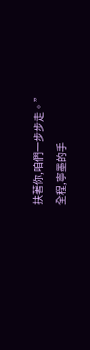扶著你,咱們一步步走。”
全程,寧墨的手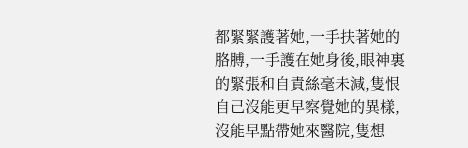都緊緊護著她,一手扶著她的胳膊,一手護在她身後,眼神裏的緊張和自責絲毫未減,隻恨自己沒能更早察覺她的異樣,沒能早點帶她來醫院,隻想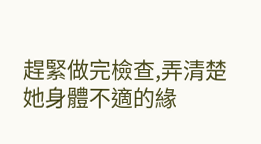趕緊做完檢查,弄清楚她身體不適的緣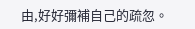由,好好彌補自己的疏忽。